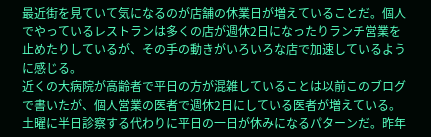最近街を見ていて気になるのが店舗の休業日が増えていることだ。個人でやっているレストランは多くの店が週休2日になったりランチ営業を止めたりしているが、その手の動きがいろいろな店で加速しているように感じる。
近くの大病院が高齢者で平日の方が混雑していることは以前このブログで書いたが、個人営業の医者で週休2日にしている医者が増えている。土曜に半日診察する代わりに平日の一日が休みになるパターンだ。昨年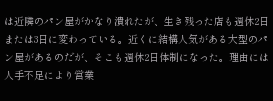は近隣のパン屋がかなり潰れたが、生き残った店も週休2日または3日に変わっている。近くに結構人気がある大型のパン屋があるのだが、そこも週休2日体制になった。理由には人手不足により営業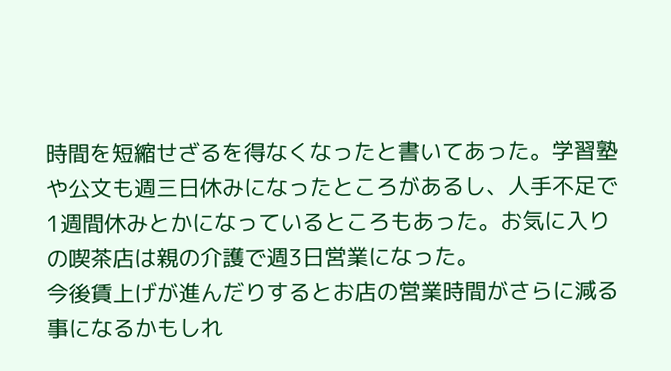時間を短縮せざるを得なくなったと書いてあった。学習塾や公文も週三日休みになったところがあるし、人手不足で1週間休みとかになっているところもあった。お気に入りの喫茶店は親の介護で週3日営業になった。
今後賃上げが進んだりするとお店の営業時間がさらに減る事になるかもしれ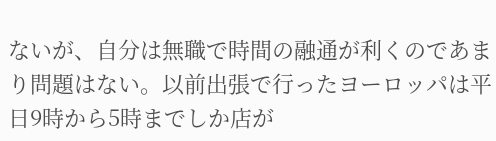ないが、自分は無職で時間の融通が利くのであまり問題はない。以前出張で行ったヨーロッパは平日9時から5時までしか店が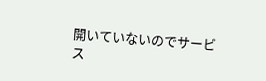開いていないのでサービス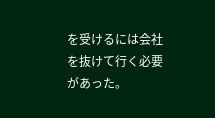を受けるには会社を抜けて行く必要があった。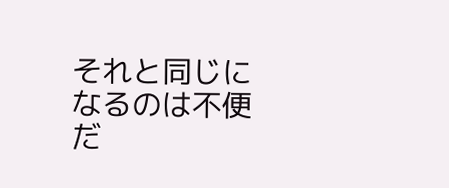それと同じになるのは不便だ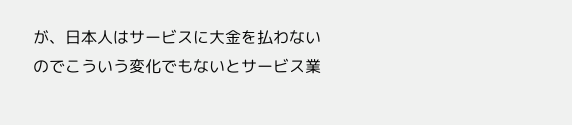が、日本人はサービスに大金を払わないのでこういう変化でもないとサービス業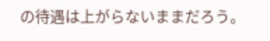の待遇は上がらないままだろう。